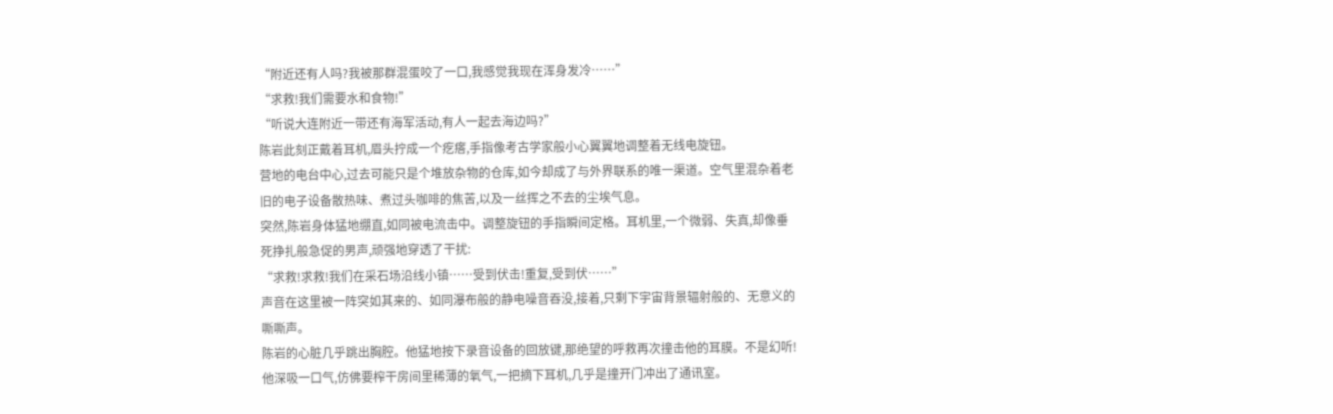“附近还有人吗?我被那群混蛋咬了一口,我感觉我现在浑身发冷……”
“求救!我们需要水和食物!”
“听说大连附近一带还有海军活动,有人一起去海边吗?”
陈岩此刻正戴着耳机,眉头拧成一个疙瘩,手指像考古学家般小心翼翼地调整着无线电旋钮。
营地的电台中心,过去可能只是个堆放杂物的仓库,如今却成了与外界联系的唯一渠道。空气里混杂着老旧的电子设备散热味、煮过头咖啡的焦苦,以及一丝挥之不去的尘埃气息。
突然,陈岩身体猛地绷直,如同被电流击中。调整旋钮的手指瞬间定格。耳机里,一个微弱、失真,却像垂死挣扎般急促的男声,顽强地穿透了干扰:
“求救!求救!我们在采石场沿线小镇……受到伏击!重复,受到伏……”
声音在这里被一阵突如其来的、如同瀑布般的静电噪音吞没,接着,只剩下宇宙背景辐射般的、无意义的嘶嘶声。
陈岩的心脏几乎跳出胸腔。他猛地按下录音设备的回放键,那绝望的呼救再次撞击他的耳膜。不是幻听!他深吸一口气,仿佛要榨干房间里稀薄的氧气,一把摘下耳机,几乎是撞开门冲出了通讯室。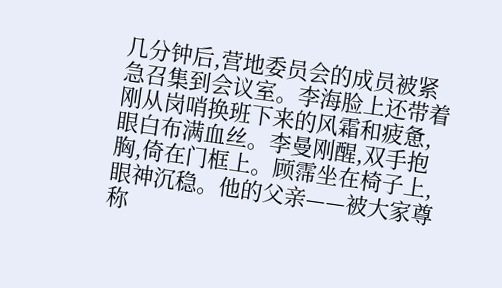几分钟后,营地委员会的成员被紧急召集到会议室。李海脸上还带着刚从岗哨换班下来的风霜和疲惫,眼白布满血丝。李曼刚醒,双手抱胸,倚在门框上。顾霈坐在椅子上,眼神沉稳。他的父亲——被大家尊称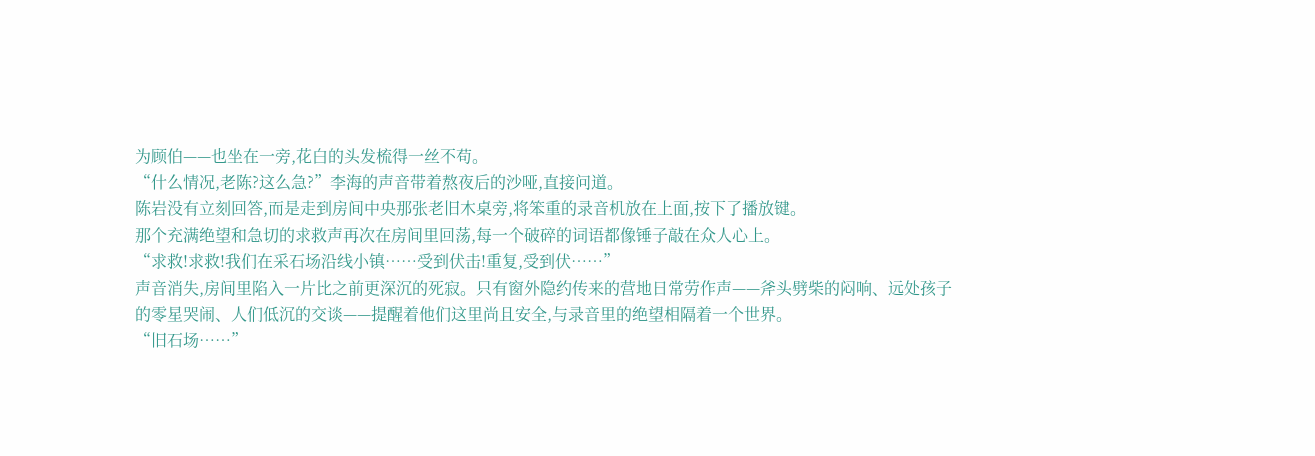为顾伯——也坐在一旁,花白的头发梳得一丝不苟。
“什么情况,老陈?这么急?”李海的声音带着熬夜后的沙哑,直接问道。
陈岩没有立刻回答,而是走到房间中央那张老旧木桌旁,将笨重的录音机放在上面,按下了播放键。
那个充满绝望和急切的求救声再次在房间里回荡,每一个破碎的词语都像锤子敲在众人心上。
“求救!求救!我们在采石场沿线小镇……受到伏击!重复,受到伏……”
声音消失,房间里陷入一片比之前更深沉的死寂。只有窗外隐约传来的营地日常劳作声——斧头劈柴的闷响、远处孩子的零星哭闹、人们低沉的交谈——提醒着他们这里尚且安全,与录音里的绝望相隔着一个世界。
“旧石场……”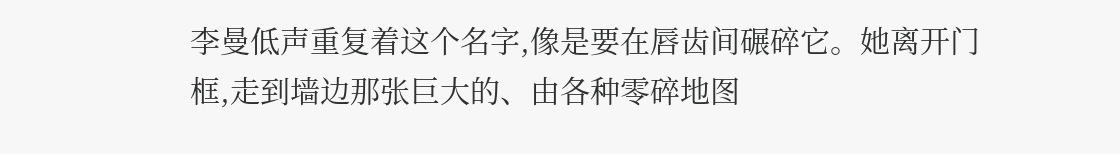李曼低声重复着这个名字,像是要在唇齿间碾碎它。她离开门框,走到墙边那张巨大的、由各种零碎地图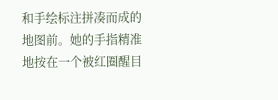和手绘标注拼凑而成的地图前。她的手指精准地按在一个被红圈醒目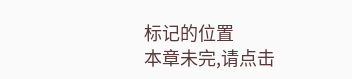标记的位置
本章未完,请点击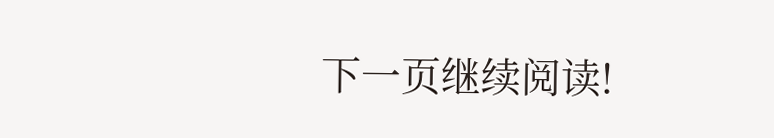下一页继续阅读!